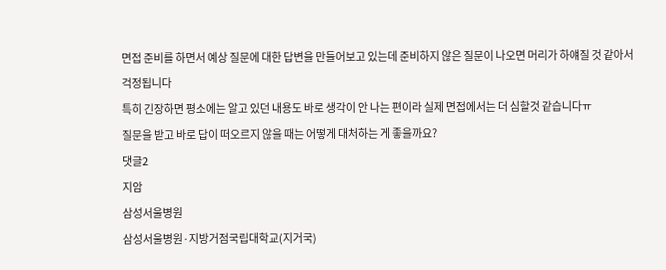면접 준비를 하면서 예상 질문에 대한 답변을 만들어보고 있는데 준비하지 않은 질문이 나오면 머리가 하얘질 것 같아서 걱정됩니다
특히 긴장하면 평소에는 알고 있던 내용도 바로 생각이 안 나는 편이라 실제 면접에서는 더 심할것 같습니다ㅠ
질문을 받고 바로 답이 떠오르지 않을 때는 어떻게 대처하는 게 좋을까요?
댓글2
지암
삼성서울병원
삼성서울병원·지방거점국립대학교(지거국)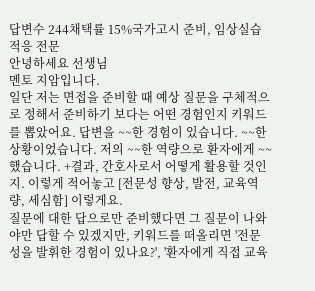답변수 244채택률 15%국가고시 준비, 임상실습 적응 전문
안녕하세요 선생님
멘토 지암입니다.
일단 저는 면접을 준비할 때 예상 질문을 구체적으로 정해서 준비하기 보다는 어떤 경험인지 키워드를 뽑았어요. 답변을 ~~한 경험이 있습니다. ~~한 상황이었습니다. 저의 ~~한 역량으로 환자에게 ~~했습니다. +결과, 간호사로서 어떻게 활용할 것인지. 이렇게 적어놓고 [전문성 향상, 발전, 교육역량, 세심함] 이렇게요.
질문에 대한 답으로만 준비했다면 그 질문이 나와야만 답할 수 있겠지만, 키워드를 떠올리면 '전문성을 발휘한 경험이 있나요?', '환자에게 직접 교육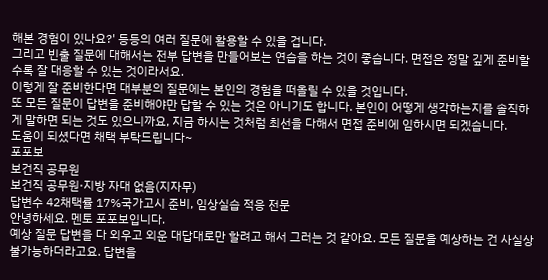해본 경험이 있나요?' 등등의 여러 질문에 활용할 수 있을 겁니다.
그리고 빈출 질문에 대해서는 전부 답변을 만들어보는 연습을 하는 것이 좋습니다. 면접은 정말 깊게 준비할수록 잘 대응할 수 있는 것이라서요.
이렇게 잘 준비한다면 대부분의 질문에는 본인의 경험을 떠올릴 수 있을 것입니다.
또 모든 질문이 답변을 준비해야만 답할 수 있는 것은 아니기도 합니다. 본인이 어떻게 생각하는지를 솔직하게 말하면 되는 것도 있으니까요, 지금 하시는 것처럼 최선을 다해서 면접 준비에 임하시면 되겠습니다.
도움이 되셨다면 채택 부탁드립니다~
포포보
보건직 공무원
보건직 공무원·지방 자대 없음(지자무)
답변수 42채택률 17%국가고시 준비, 임상실습 적응 전문
안녕하세요. 멘토 포포보입니다.
예상 질문 답변을 다 외우고 외운 대답대로만 할려고 해서 그러는 것 같아요. 모든 질문을 예상하는 건 사실상 불가능하더라고요. 답변을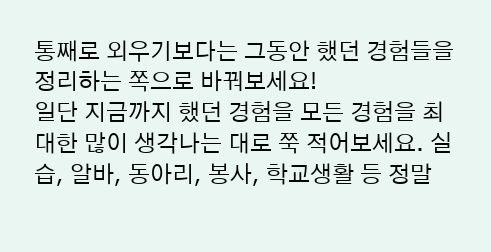통째로 외우기보다는 그동안 했던 경험들을 정리하는 쪽으로 바꿔보세요!
일단 지금까지 했던 경험을 모든 경험을 최대한 많이 생각나는 대로 쭉 적어보세요. 실습, 알바, 동아리, 봉사, 학교생활 등 정말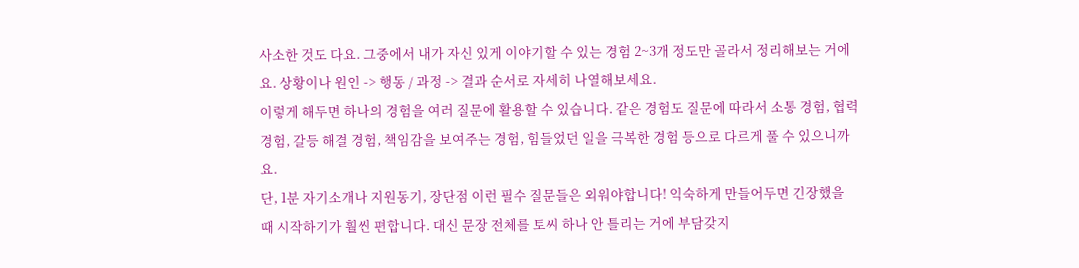사소한 것도 다요. 그중에서 내가 자신 있게 이야기할 수 있는 경험 2~3개 정도만 골라서 정리해보는 거에요. 상황이나 원인 -> 행동 / 과정 -> 결과 순서로 자세히 나열해보세요.
이렇게 해두면 하나의 경험을 여러 질문에 활용할 수 있습니다. 같은 경험도 질문에 따라서 소통 경험, 협력 경험, 갈등 해결 경험, 책임감을 보여주는 경험, 힘들었던 일을 극복한 경험 등으로 다르게 풀 수 있으니까요.
단, 1분 자기소개나 지원동기, 장단점 이런 필수 질문들은 외워야합니다! 익숙하게 만들어두면 긴장했을 때 시작하기가 훨씬 편합니다. 대신 문장 전체를 토씨 하나 안 틀리는 거에 부담갖지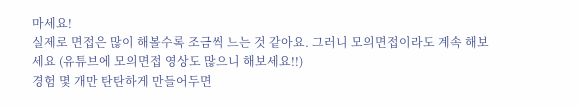마세요!
실제로 면접은 많이 해볼수록 조금씩 느는 것 같아요. 그러니 모의면접이라도 계속 해보세요 (유튜브에 모의면접 영상도 많으니 해보세요!!)
경험 몇 개만 탄탄하게 만들어두면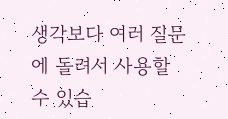생각보다 여러 질문에 돌려서 사용할 수 있습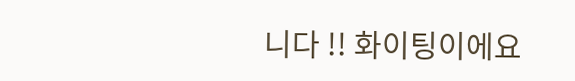니다 !! 화이팅이에요